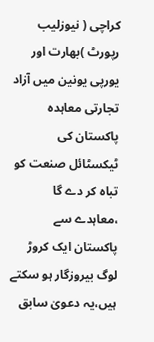کراچی ( نیوزلیب رپورٹ )بھارت اور یورپی یونین میں آزاد تجارتی معاہدہ پاکستان کی ٹیکسٹائل صنعت کو تباہ کر دے گا ،معاہدے سے پاکستان ایک کروڑ لوگ بیروزگار ہو سکتے ہیں،یہ دعویٰ سابق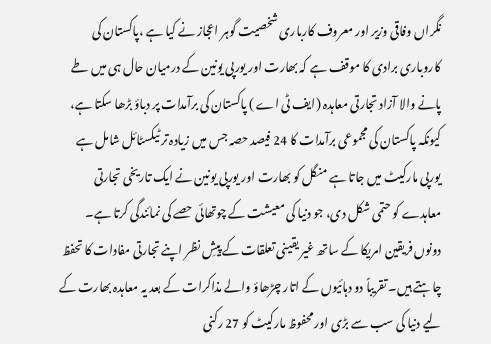نگراں وفاقی وزیر اور معروف کارباری شخصیت گوہر اعجاز نے کیا ہے ،پاکستان کی کاروباری برادی کا موقف ہے کہ بھارت اور یورپی یونین کے درمیان حال ہی میں طے پانے والا آزاد تجارتی معاہدہ (ایف ٹی اے ) پاکستان کی برآمدات پر دباؤ بڑھا سکتا ہے، کیونکہ پاکستان کی مجموعی برآمدات کا 24 فیصد حصہ جس میں زیادہ تر ٹیکسٹائل شامل ہے یورپی مارکیٹ میں جاتا ہے منگل کو بھارت اور یورپی یونین نے ایک تاریخی تجارتی معاہدے کو حتمی شکل دی، جو دنیا کی معیشت کے چوتھائی حصے کی نمائندگی کرتا ہے۔ دونوں فریقین امریکا کے ساتھ غیر یقینی تعلقات کے پیشِ نظر اپنے تجارتی مفادات کا تحفظ چاہتے ہیں۔ تقریباً دو دہائیوں کے اتار چڑھاؤ والے مذاکرات کے بعد یہ معاہدہ بھارت کے لیے دنیا کی سب سے بڑی اور محفوظ مارکیٹ کو 27 رکنی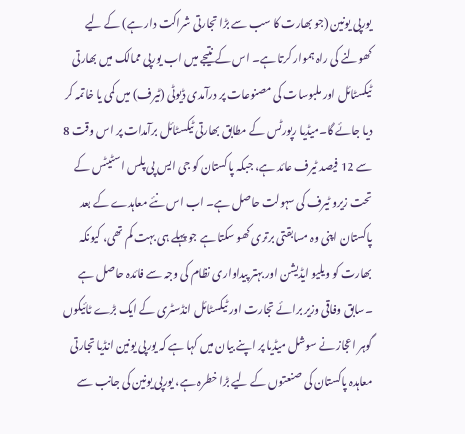یورپی یونین (جو بھارت کا سب سے بڑا تجارتی شراکت دار ہے) کے لیے کھولنے کی راہ ہموار کرتا ہے۔ اس کے نتیجے میں اب یورپی ممالک میں بھارتی ٹیکسٹائل اور ملبوسات کی مصنوعات پر درآمدی ڈیوٹی (ٹیرف) میں کمی یا خاتمہ کر دیا جائے گا۔میڈیا رپورٹس کے مطابق بھارتی ٹیکسٹائل برآمدات پر اس وقت 8 سے 12 فیصد ٹیرف عائد ہے، جبکہ پاکستان کو جی ایس پی پلس اسٹیٹس کے تحت زیرو ٹیرف کی سہولت حاصل ہے۔ اب اس نئے معاہدے کے بعد پاکستان اپنی وہ مسابقتی برتری کھو سکتا ہے جو پہلے ہی بہت کم تھی، کیونکہ بھارت کو ویلیو ایڈیشن اور بہتر پیداواری نظام کی وجہ سے فائدہ حاصل ہے
۔سابق وفاقی وزیر برائے تجارت اور ٹیکسٹائل انڈسٹری کے ایک بڑے ٹائیکوں گوہر اعجاز نے سوشل میڈیا پر اپنے بیان میں کہا ہے کہ یورپی یونین انڈیا تجارتی معاہدہ پاکستان کی صنعتوں کے لیے بڑا خطرہ ہے، یورپی یونین کی جانب سے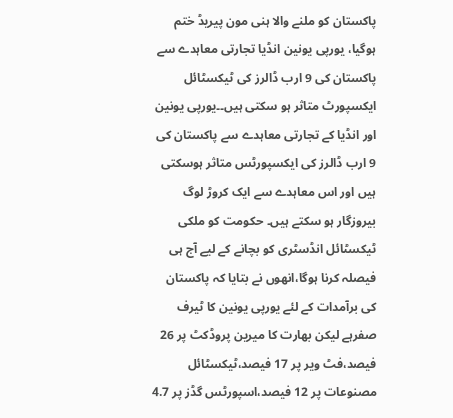پاکستان کو ملنے والا ہنی مون پیریڈ ختم ہوگیا، یورپی یونین انڈیا تجارتی معاہدے سے پاکستان کی 9 ارب ڈالرز کی ٹیکسٹائل ایکسپورٹ متاثر ہو سکتی ہیں۔۔یورپی یونین اور انڈیا کے تجارتی معاہدے سے پاکستان کی 9 ارب ڈالرز کی ایکسپورٹس متاثر ہوسکتی ہیں اور اس معاہدے سے ایک کروڑ لوگ بیروزگار ہو سکتے ہیں۔ حکومت کو ملکی ٹیکسٹائل انڈسٹری کو بچانے کے لیے آج ہی فیصلہ کرنا ہوگا،انھوں نے بتایا کہ پاکستان کی برآمدات کے لئے یورپی یونین کا ٹیرف صفرہے لیکن بھارت کا میرین پروڈکٹ پر 26 فیصد،فٹ ویر پر 17 فیصد،ٹیکسٹائل مصنوعات پر 12 فیصد،اسپورٹس گڈز پر 4.7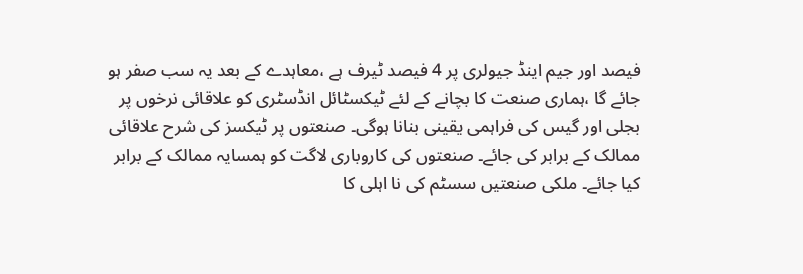فیصد اور جیم اینڈ جیولری پر 4 فیصد ٹیرف ہے ،معاہدے کے بعد یہ سب صفر ہو جائے گا ،ہماری صنعت کا بچانے کے لئے ٹیکسٹائل انڈسٹری کو علاقائی نرخوں پر بجلی اور گیس کی فراہمی یقینی بنانا ہوگی۔ صنعتوں پر ٹیکسز کی شرح علاقائی ممالک کے برابر کی جائے۔ صنعتوں کی کاروباری لاگت کو ہمسایہ ممالک کے برابر کیا جائے۔ ملکی صنعتیں سسٹم کی نا اہلی کا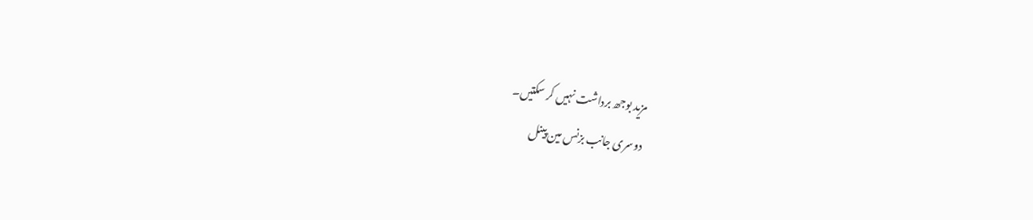مزید بوجھ برداشت نہیں کر سکتیں۔
دوسری جانب بزنس مین پینل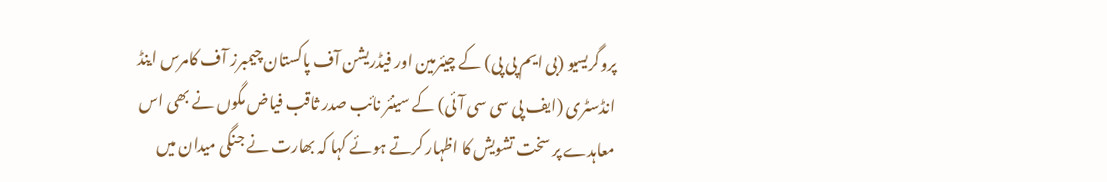پروگریسیو (بی ایم پی پی) کے چیئرمین اور فیڈریشن آف پاکستان چیمبرز آف کامرس اینڈ انڈسٹری (ایف پی سی سی آئی) کے سینئر نائب صدر ثاقب فیاض مگوں نے بھی اس معاہدے پر سخت تشویش کا اظہار کرتے ہوئے کہا کہ بھارت نے جنگی میدان میں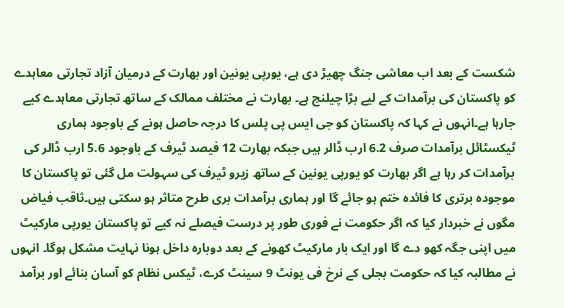شکست کے بعد اب معاشی جنگ چھیڑ دی ہے، یورپی یونین اور بھارت کے درمیان آزاد تجارتی معاہدے کو پاکستان کی برآمدات کے لیے بڑا چیلنج ہے۔ بھارت نے مختلف ممالک کے ساتھ تجارتی معاہدے کیے جارہا ہے۔انہوں نے کہا کہ پاکستان کو جی ایس پی پلس کا درجہ حاصل ہونے کے باوجود ہماری ٹیکسٹائل برآمدات صرف 6.2 ارب ڈالر ہیں جبکہ بھارت 12 فیصد ٹیرف کے باوجود 5.6 ارب ڈالر کی برآمدات کر رہا ہے اگر بھارت کو یورپی یونین کے ساتھ زیرو ٹیرف کی سہولت مل گئی تو پاکستان کا موجودہ برتری کا فائدہ ختم ہو جائے گا اور ہماری برآمدات بری طرح متاثر ہو سکتی ہیں۔ثاقب فیاض مگوں نے خبردار کیا کہ اگر حکومت نے فوری طور پر درست فیصلے نہ کیے تو پاکستان یورپی مارکیٹ میں اپنی جگہ کھو دے گا اور ایک بار مارکیٹ کھونے کے بعد دوبارہ داخل ہونا نہایت مشکل ہوگا۔ انہوں نے مطالبہ کیا کہ حکومت بجلی کے نرخ فی یونٹ 9 سینٹ کرے، ٹیکس نظام کو آسان بنائے اور برآمد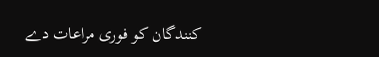کنندگان کو فوری مراعات دے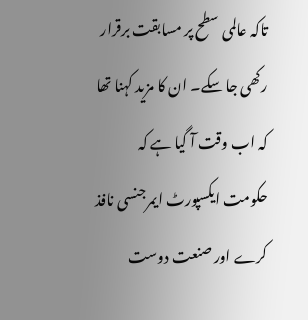تاکہ عالمی سطح پر مسابقت برقرار رکھی جا سکے۔ ان کا مزید کہنا تھا کہ اب وقت آ گیا ہے کہ حکومت ایکسپورٹ ایمرجنسی نافذ کرے اور صنعت دوست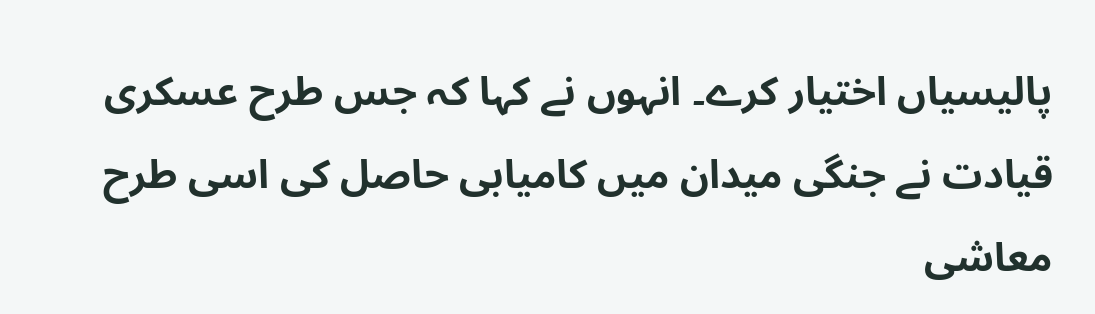پالیسیاں اختیار کرے۔ انہوں نے کہا کہ جس طرح عسکری قیادت نے جنگی میدان میں کامیابی حاصل کی اسی طرح معاشی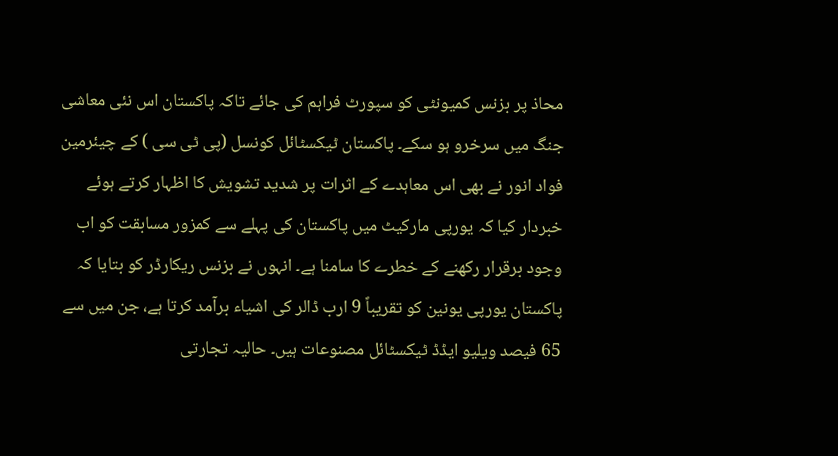محاذ پر بزنس کمیونٹی کو سپورٹ فراہم کی جائے تاکہ پاکستان اس نئی معاشی جنگ میں سرخرو ہو سکے۔ پاکستان ٹیکسٹائل کونسل (پی ٹی سی ) کے چیئرمین فواد انور نے بھی اس معاہدے کے اثرات پر شدید تشویش کا اظہار کرتے ہوئے خبردار کیا کہ یورپی مارکیٹ میں پاکستان کی پہلے سے کمزور مسابقت کو اب وجود برقرار رکھنے کے خطرے کا سامنا ہے۔ انہوں نے بزنس ریکارڈر کو بتایا کہ پاکستان یورپی یونین کو تقریباً 9 ارب ڈالر کی اشیاء برآمد کرتا ہے، جن میں سے 65 فیصد ویلیو ایڈڈ ٹیکسٹائل مصنوعات ہیں۔ حالیہ تجارتی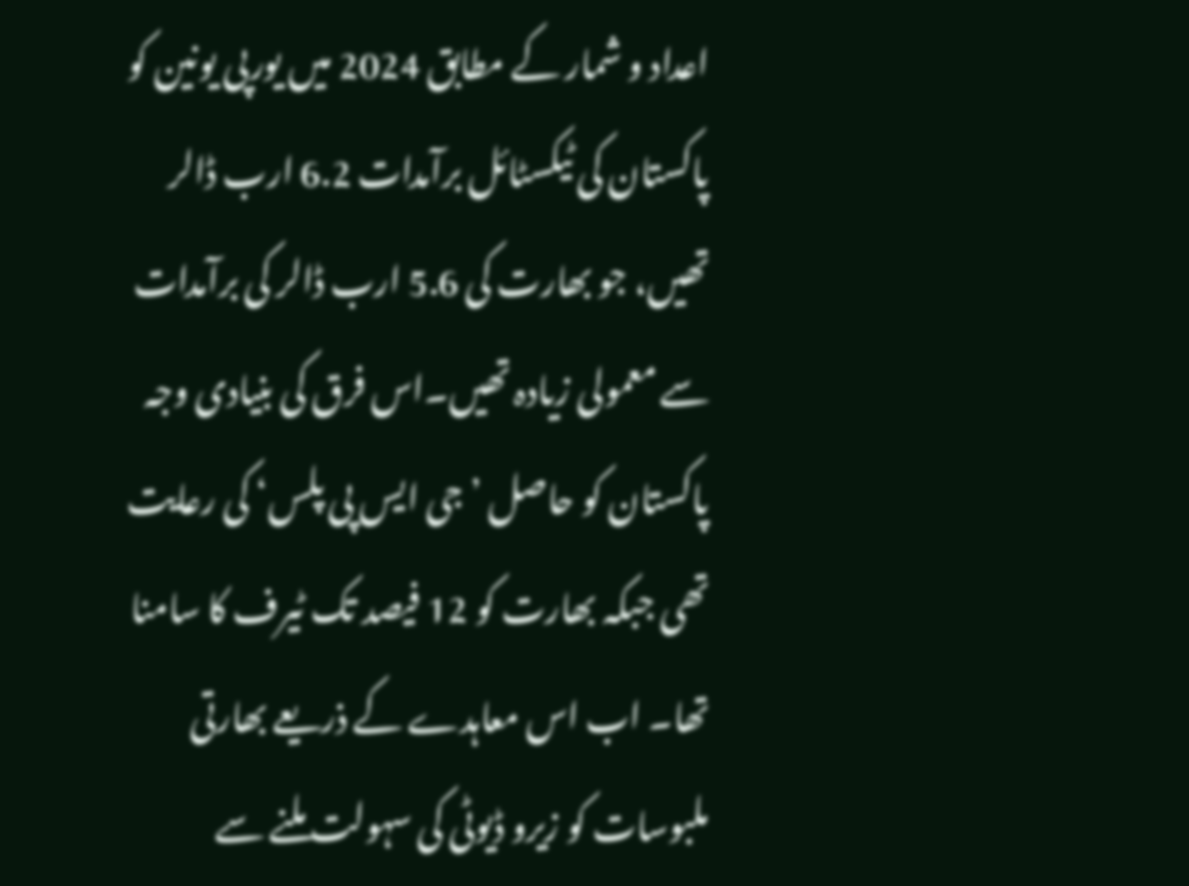اعداد و شمار کے مطابق 2024 میں یورپی یونین کو پاکستان کی ٹیکسٹائل برآمدات 6.2 ارب ڈالر تھیں، جو بھارت کی 5.6 ارب ڈالر کی برآمدات سے معمولی زیادہ تھیں۔اس فرق کی بنیادی وجہ پاکستان کو حاصل ’جی ایس پی پلس‘ کی رعایت تھی جبکہ بھارت کو 12 فیصد تک ٹیرف کا سامنا تھا۔ اب اس معاہدے کے ذریعے بھارتی ملبوسات کو زیرو ڈیوٹی کی سہولت ملنے سے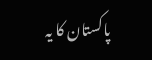پاکستان کا یہ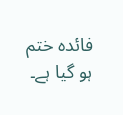فائدہ ختم ہو گیا ہے۔